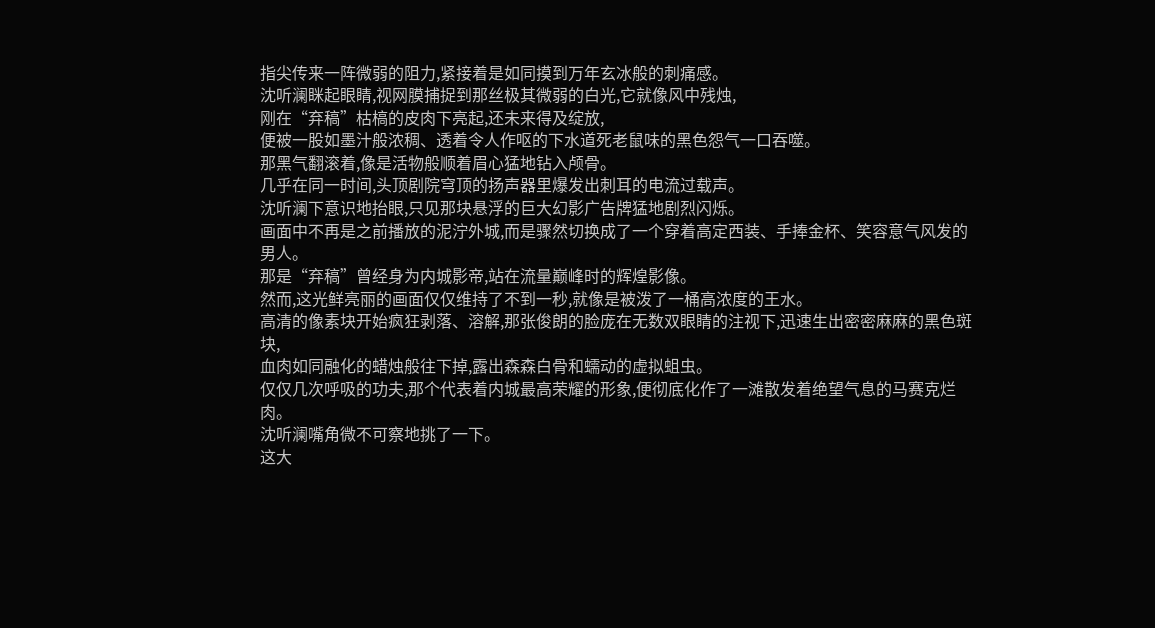指尖传来一阵微弱的阻力,紧接着是如同摸到万年玄冰般的刺痛感。
沈听澜眯起眼睛,视网膜捕捉到那丝极其微弱的白光,它就像风中残烛,
刚在“弃稿”枯槁的皮肉下亮起,还未来得及绽放,
便被一股如墨汁般浓稠、透着令人作呕的下水道死老鼠味的黑色怨气一口吞噬。
那黑气翻滚着,像是活物般顺着眉心猛地钻入颅骨。
几乎在同一时间,头顶剧院穹顶的扬声器里爆发出刺耳的电流过载声。
沈听澜下意识地抬眼,只见那块悬浮的巨大幻影广告牌猛地剧烈闪烁。
画面中不再是之前播放的泥泞外城,而是骤然切换成了一个穿着高定西装、手捧金杯、笑容意气风发的男人。
那是“弃稿”曾经身为内城影帝,站在流量巅峰时的辉煌影像。
然而,这光鲜亮丽的画面仅仅维持了不到一秒,就像是被泼了一桶高浓度的王水。
高清的像素块开始疯狂剥落、溶解,那张俊朗的脸庞在无数双眼睛的注视下,迅速生出密密麻麻的黑色斑块,
血肉如同融化的蜡烛般往下掉,露出森森白骨和蠕动的虚拟蛆虫。
仅仅几次呼吸的功夫,那个代表着内城最高荣耀的形象,便彻底化作了一滩散发着绝望气息的马赛克烂肉。
沈听澜嘴角微不可察地挑了一下。
这大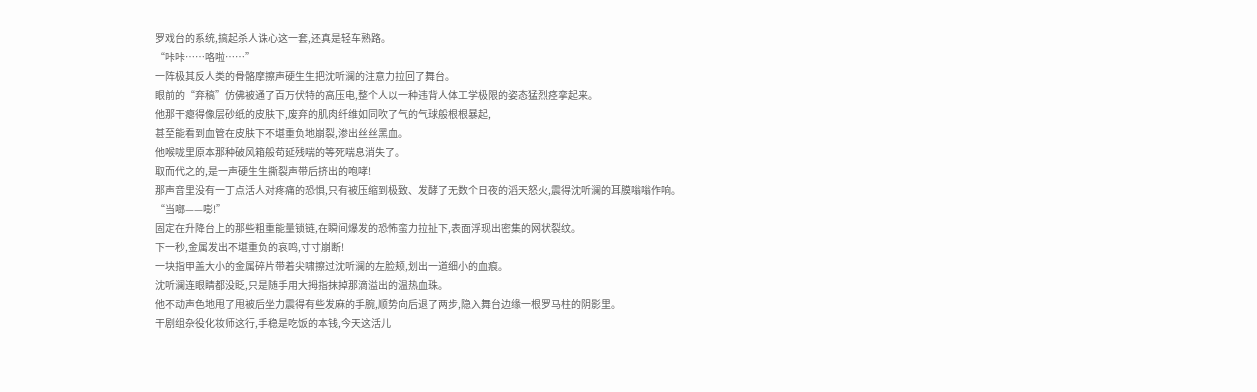罗戏台的系统,搞起杀人诛心这一套,还真是轻车熟路。
“咔咔……咯啦……”
一阵极其反人类的骨骼摩擦声硬生生把沈听澜的注意力拉回了舞台。
眼前的“弃稿”仿佛被通了百万伏特的高压电,整个人以一种违背人体工学极限的姿态猛烈痉挛起来。
他那干瘪得像层砂纸的皮肤下,废弃的肌肉纤维如同吹了气的气球般根根暴起,
甚至能看到血管在皮肤下不堪重负地崩裂,渗出丝丝黑血。
他喉咙里原本那种破风箱般苟延残喘的等死喘息消失了。
取而代之的,是一声硬生生撕裂声带后挤出的咆哮!
那声音里没有一丁点活人对疼痛的恐惧,只有被压缩到极致、发酵了无数个日夜的滔天怒火,震得沈听澜的耳膜嗡嗡作响。
“当啷——嘭!”
固定在升降台上的那些粗重能量锁链,在瞬间爆发的恐怖蛮力拉扯下,表面浮现出密集的网状裂纹。
下一秒,金属发出不堪重负的哀鸣,寸寸崩断!
一块指甲盖大小的金属碎片带着尖啸擦过沈听澜的左脸颊,划出一道细小的血痕。
沈听澜连眼睛都没眨,只是随手用大拇指抹掉那滴溢出的温热血珠。
他不动声色地甩了甩被后坐力震得有些发麻的手腕,顺势向后退了两步,隐入舞台边缘一根罗马柱的阴影里。
干剧组杂役化妆师这行,手稳是吃饭的本钱,今天这活儿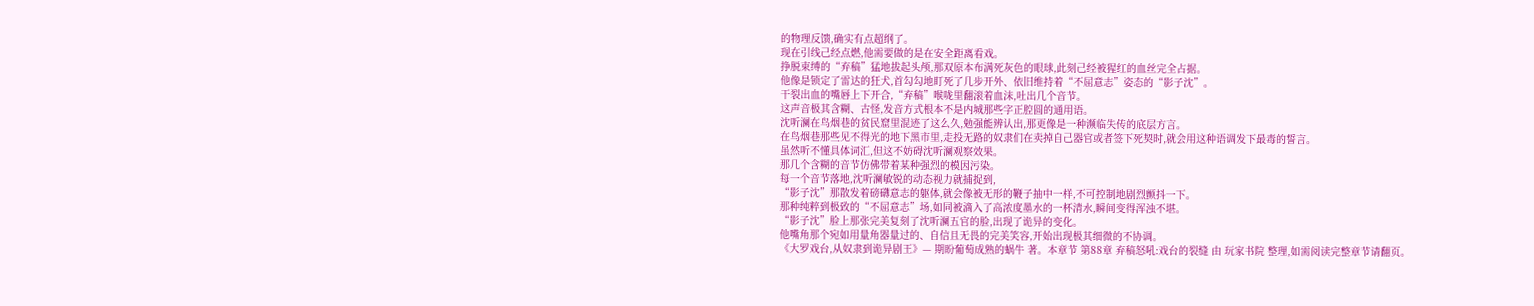的物理反馈,确实有点超纲了。
现在引线己经点燃,他需要做的是在安全距离看戏。
挣脱束缚的“弃稿”猛地拔起头颅,那双原本布满死灰色的眼球,此刻己经被猩红的血丝完全占据。
他像是锁定了雷达的狂犬,首勾勾地盯死了几步开外、依旧维持着“不屈意志”姿态的“影子沈”。
干裂出血的嘴唇上下开合,“弃稿”喉咙里翻滚着血沫,吐出几个音节。
这声音极其含糊、古怪,发音方式根本不是内城那些字正腔圆的通用语。
沈听澜在鸟烟巷的贫民窟里混迹了这么久,勉强能辨认出,那更像是一种濒临失传的底层方言。
在鸟烟巷那些见不得光的地下黑市里,走投无路的奴隶们在卖掉自己器官或者签下死契时,就会用这种语调发下最毒的誓言。
虽然听不懂具体词汇,但这不妨碍沈听澜观察效果。
那几个含糊的音节仿佛带着某种强烈的模因污染。
每一个音节落地,沈听澜敏锐的动态视力就捕捉到,
“影子沈”那散发着磅礴意志的躯体,就会像被无形的鞭子抽中一样,不可控制地剧烈颤抖一下。
那种纯粹到极致的“不屈意志”场,如同被滴入了高浓度墨水的一杯清水,瞬间变得浑浊不堪。
“影子沈”脸上那张完美复刻了沈听澜五官的脸,出现了诡异的变化。
他嘴角那个宛如用量角器量过的、自信且无畏的完美笑容,开始出现极其细微的不协调。
《大罗戏台,从奴隶到诡异剧王》— 期盼葡萄成熟的蜗牛 著。本章节 第88章 弃稿怒吼:戏台的裂缝 由 玩家书院 整理,如需阅读完整章节请翻页。